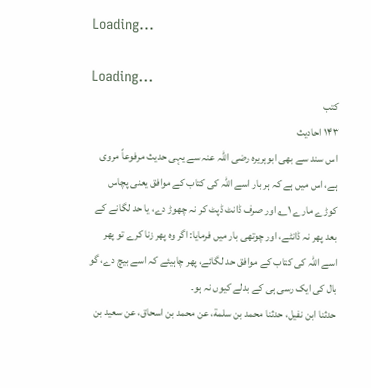Loading...

Loading...
کتب
۱۴۳ احادیث
اس سند سے بھی ابوہریرہ رضی اللہ عنہ سے یہی حدیث مرفوعاً مروی ہے، اس میں ہے کہ ہر بار اسے اللہ کی کتاب کے موافق یعنی پچاس کوڑے مارے ۱؎ اور صرف ڈانٹ ڈپٹ کر نہ چھوڑ دے، یا حد لگانے کے بعد پھر نہ ڈانٹے، اور چوتھی بار میں فرمایا: اگر وہ پھر زنا کرے تو پھر اسے اللہ کی کتاب کے موافق حد لگائے، پھر چاہیئے کہ اسے بیچ دے، گو بال کی ایک رسی ہی کے بدلے کیوں نہ ہو۔
حدثنا ابن نفيل، حدثنا محمد بن سلمة، عن محمد بن اسحاق، عن سعيد بن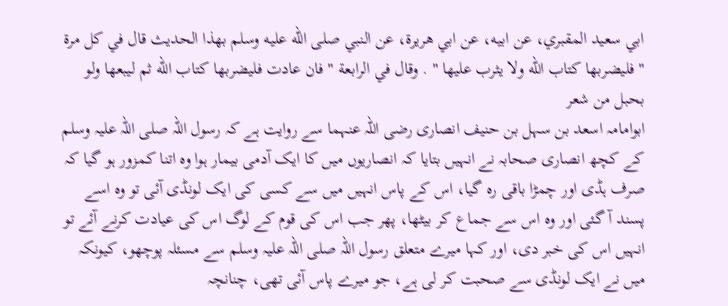ابي سعيد المقبري، عن ابيه، عن ابي هريرة، عن النبي صلى الله عليه وسلم بهذا الحديث قال في كل مرة " فليضربها كتاب الله ولا يثرب عليها " . وقال في الرابعة " فان عادت فليضربها كتاب الله ثم ليبعها ولو بحبل من شعر
ابوامامہ اسعد بن سہل بن حنیف انصاری رضی اللہ عنہما سے روایت ہے کہ رسول اللہ صلی اللہ علیہ وسلم کے کچھ انصاری صحابہ نے انہیں بتایا کہ انصاریوں میں کا ایک آدمی بیمار ہوا وہ اتنا کمزور ہو گیا کہ صرف ہڈی اور چمڑا باقی رہ گیا، اس کے پاس انہیں میں سے کسی کی ایک لونڈی آئی تو وہ اسے پسند آ گئی اور وہ اس سے جماع کر بیٹھا، پھر جب اس کی قوم کے لوگ اس کی عیادت کرنے آئے تو انہیں اس کی خبر دی، اور کہا میرے متعلق رسول اللہ صلی اللہ علیہ وسلم سے مسئلہ پوچھو، کیونکہ میں نے ایک لونڈی سے صحبت کر لی ہے، جو میرے پاس آئی تھی، چنانچہ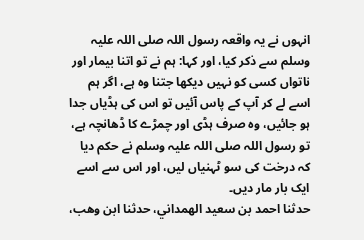انہوں نے یہ واقعہ رسول اللہ صلی اللہ علیہ وسلم سے ذکر کیا، اور کہا: ہم نے تو اتنا بیمار اور ناتواں کسی کو نہیں دیکھا جتنا وہ ہے، اگر ہم اسے لے کر آپ کے پاس آئیں تو اس کی ہڈیاں جدا ہو جائیں، وہ صرف ہڈی اور چمڑے کا ڈھانچہ ہے، تو رسول اللہ صلی اللہ علیہ وسلم نے حکم دیا کہ درخت کی سو ٹہنیاں لیں، اور اس سے اسے ایک بار مار دیں۔
حدثنا احمد بن سعيد الهمداني، حدثنا ابن وهب،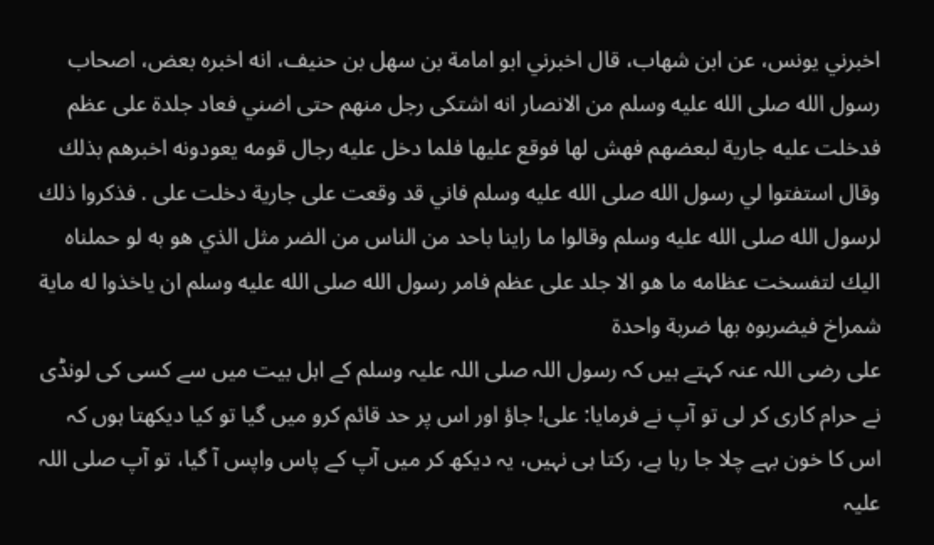اخبرني يونس، عن ابن شهاب، قال اخبرني ابو امامة بن سهل بن حنيف، انه اخبره بعض، اصحاب رسول الله صلى الله عليه وسلم من الانصار انه اشتكى رجل منهم حتى اضني فعاد جلدة على عظم فدخلت عليه جارية لبعضهم فهش لها فوقع عليها فلما دخل عليه رجال قومه يعودونه اخبرهم بذلك وقال استفتوا لي رسول الله صلى الله عليه وسلم فاني قد وقعت على جارية دخلت على . فذكروا ذلك لرسول الله صلى الله عليه وسلم وقالوا ما راينا باحد من الناس من الضر مثل الذي هو به لو حملناه اليك لتفسخت عظامه ما هو الا جلد على عظم فامر رسول الله صلى الله عليه وسلم ان ياخذوا له ماية شمراخ فيضربوه بها ضربة واحدة
علی رضی اللہ عنہ کہتے ہیں کہ رسول اللہ صلی اللہ علیہ وسلم کے اہل بیت میں سے کسی کی لونڈی نے حرام کاری کر لی تو آپ نے فرمایا: علی! جاؤ اور اس پر حد قائم کرو میں گیا تو کیا دیکھتا ہوں کہ اس کا خون بہے چلا جا رہا ہے، رکتا ہی نہیں، یہ دیکھ کر میں آپ کے پاس واپس آ گیا، تو آپ صلی اللہ علیہ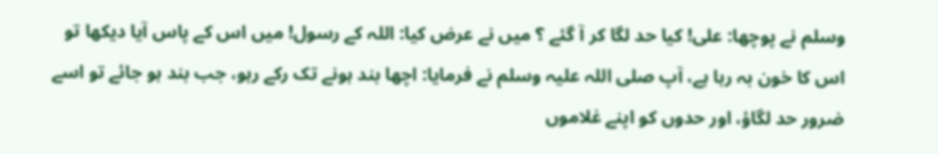وسلم نے پوچھا: علی! کیا حد لگا کر آ گئے ؟ میں نے عرض کیا: اللہ کے رسول! میں اس کے پاس آیا دیکھا تو اس کا خون بہ رہا ہے، آپ صلی اللہ علیہ وسلم نے فرمایا: اچھا بند ہونے تک رکے رہو، جب بند ہو جائے تو اسے ضرور حد لگاؤ، اور حدوں کو اپنے غلاموں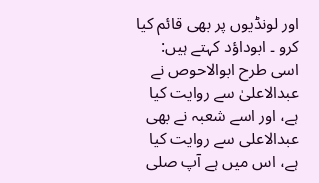اور لونڈیوں پر بھی قائم کیا کرو ۔ ابوداؤد کہتے ہیں: اسی طرح ابوالاحوص نے عبدالاعلیٰ سے روایت کیا ہے، اور اسے شعبہ نے بھی عبدالاعلی سے روایت کیا ہے، اس میں ہے آپ صلی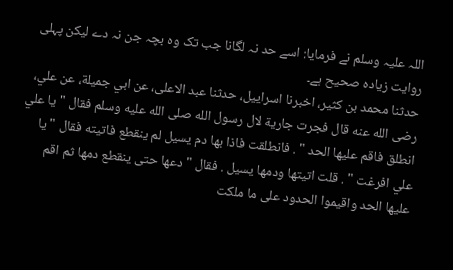اللہ علیہ وسلم نے فرمایا: اسے حد نہ لگانا جب تک وہ بچہ جن نہ دے لیکن پہلی روایت زیادہ صحیح ہے۔
حدثنا محمد بن كثير، اخبرنا اسراييل، حدثنا عبد الاعلى، عن ابي جميلة، عن علي، رضى الله عنه قال فجرت جارية لال رسول الله صلى الله عليه وسلم فقال " يا علي انطلق فاقم عليها الحد " . فانطلقت فاذا بها دم يسيل لم ينقطع فاتيته فقال " يا علي افرغت " . قلت اتيتها ودمها يسيل . فقال " دعها حتى ينقطع دمها ثم اقم عليها الحد واقيموا الحدود على ما ملكت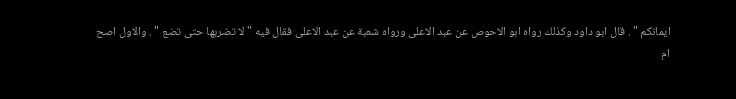ايمانكم " . قال ابو داود وكذلك رواه ابو الاحوص عن عبد الاعلى ورواه شعبة عن عبد الاعلى فقال فيه " لا تضربها حتى تضع " . والاول اصح
ام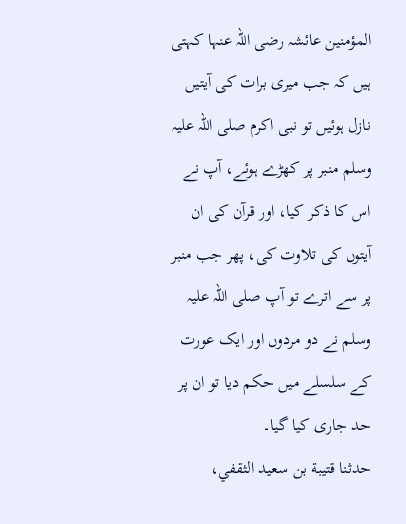المؤمنین عائشہ رضی اللہ عنہا کہتی ہیں کہ جب میری برات کی آیتیں نازل ہوئیں تو نبی اکرم صلی اللہ علیہ وسلم منبر پر کھڑے ہوئے، آپ نے اس کا ذکر کیا، اور قرآن کی ان آیتوں کی تلاوت کی، پھر جب منبر پر سے اترے تو آپ صلی اللہ علیہ وسلم نے دو مردوں اور ایک عورت کے سلسلے میں حکم دیا تو ان پر حد جاری کیا گیا۔
حدثنا قتيبة بن سعيد الثقفي،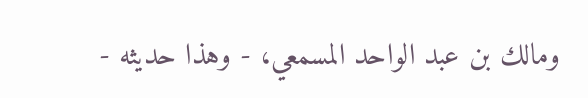ومالك بن عبد الواحد المسمعي، - وهذا حديثه -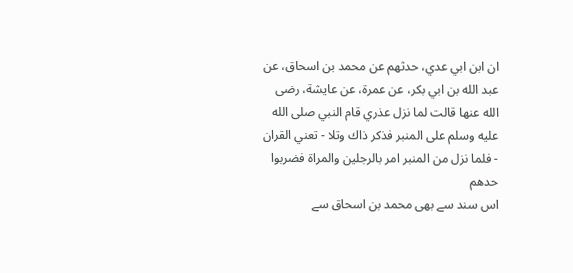ان ابن ابي عدي، حدثهم عن محمد بن اسحاق، عن عبد الله بن ابي بكر، عن عمرة، عن عايشة، رضى الله عنها قالت لما نزل عذري قام النبي صلى الله عليه وسلم على المنبر فذكر ذاك وتلا - تعني القران - فلما نزل من المنبر امر بالرجلين والمراة فضربوا حدهم
اس سند سے بھی محمد بن اسحاق سے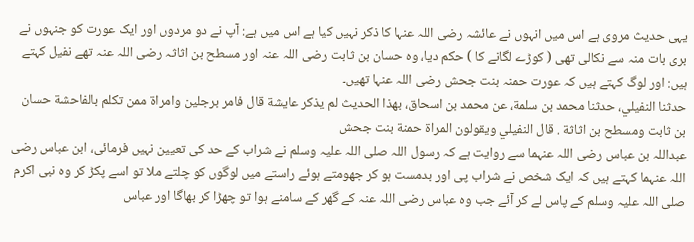یہی حدیث مروی ہے اس میں انہوں نے عائشہ رضی اللہ عنہا کا ذکر نہیں کیا ہے اس میں ہے: آپ نے دو مردوں اور ایک عورت کو جنہوں نے بری بات منہ سے نکالی تھی ( کوڑے لگانے کا ) حکم دیا، وہ حسان بن ثابت رضی اللہ عنہ اور مسطح بن اثاثہ رضی اللہ عنہ تھے نفیل کہتے ہیں: اور لوگ کہتے ہیں کہ عورت حمنہ بنت جحش رضی اللہ عنہا تھیں۔
حدثنا النفيلي، حدثنا محمد بن سلمة، عن محمد بن اسحاق، بهذا الحديث لم يذكر عايشة قال فامر برجلين وامراة ممن تكلم بالفاحشة حسان بن ثابت ومسطح بن اثاثة . قال النفيلي ويقولون المراة حمنة بنت جحش
عبداللہ بن عباس رضی اللہ عنہما سے روایت ہے کہ رسول اللہ صلی اللہ علیہ وسلم نے شراب کے حد کی تعیین نہیں فرمائی، ابن عباس رضی اللہ عنہما کہتے ہیں کہ ایک شخص نے شراب پی اور بدمست ہو کر جھومتے ہوئے راستے میں لوگوں کو چلتے ملا تو اسے پکڑ کر وہ نبی اکرم صلی اللہ علیہ وسلم کے پاس لے کر آئے جب وہ عباس رضی اللہ عنہ کے گھر کے سامنے ہوا تو چھڑا کر بھاگا اور عباس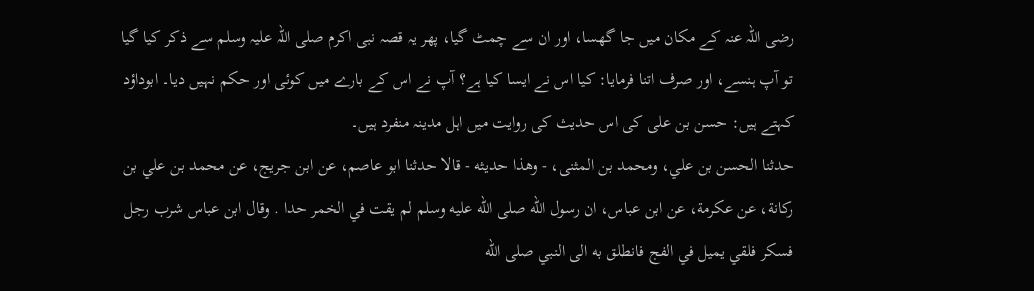رضی اللہ عنہ کے مکان میں جا گھسا، اور ان سے چمٹ گیا، پھر یہ قصہ نبی اکرم صلی اللہ علیہ وسلم سے ذکر کیا گیا تو آپ ہنسے، اور صرف اتنا فرمایا: کیا اس نے ایسا کیا ہے؟ آپ نے اس کے بارے میں کوئی اور حکم نہیں دیا۔ ابوداؤد کہتے ہیں: حسن بن علی کی اس حدیث کی روایت میں اہل مدینہ منفرد ہیں۔
حدثنا الحسن بن علي، ومحمد بن المثنى، - وهذا حديثه - قالا حدثنا ابو عاصم، عن ابن جريج، عن محمد بن علي بن ركانة، عن عكرمة، عن ابن عباس، ان رسول الله صلى الله عليه وسلم لم يقت في الخمر حدا . وقال ابن عباس شرب رجل فسكر فلقي يميل في الفج فانطلق به الى النبي صلى الله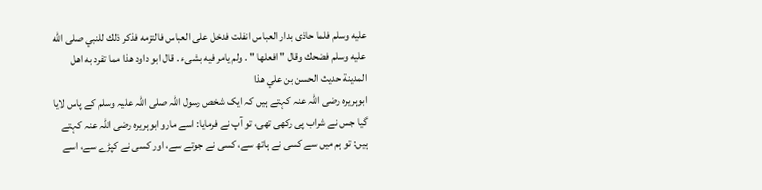عليه وسلم فلما حاذى بدار العباس انفلت فدخل على العباس فالتزمه فذكر ذلك للنبي صلى الله عليه وسلم فضحك وقال " افعلها " . ولم يامر فيه بشىء . قال ابو داود هذا مما تفرد به اهل المدينة حديث الحسن بن علي هذا
ابوہریرہ رضی اللہ عنہ کہتے ہیں کہ ایک شخص رسول اللہ صلی اللہ علیہ وسلم کے پاس لایا گیا جس نے شراب پی رکھی تھی، تو آپ نے فرمایا: اسے مارو ابوہریرہ رضی اللہ عنہ کہتے ہیں: تو ہم میں سے کسی نے ہاتھ سے، کسی نے جوتے سے، اور کسی نے کپڑے سے، اسے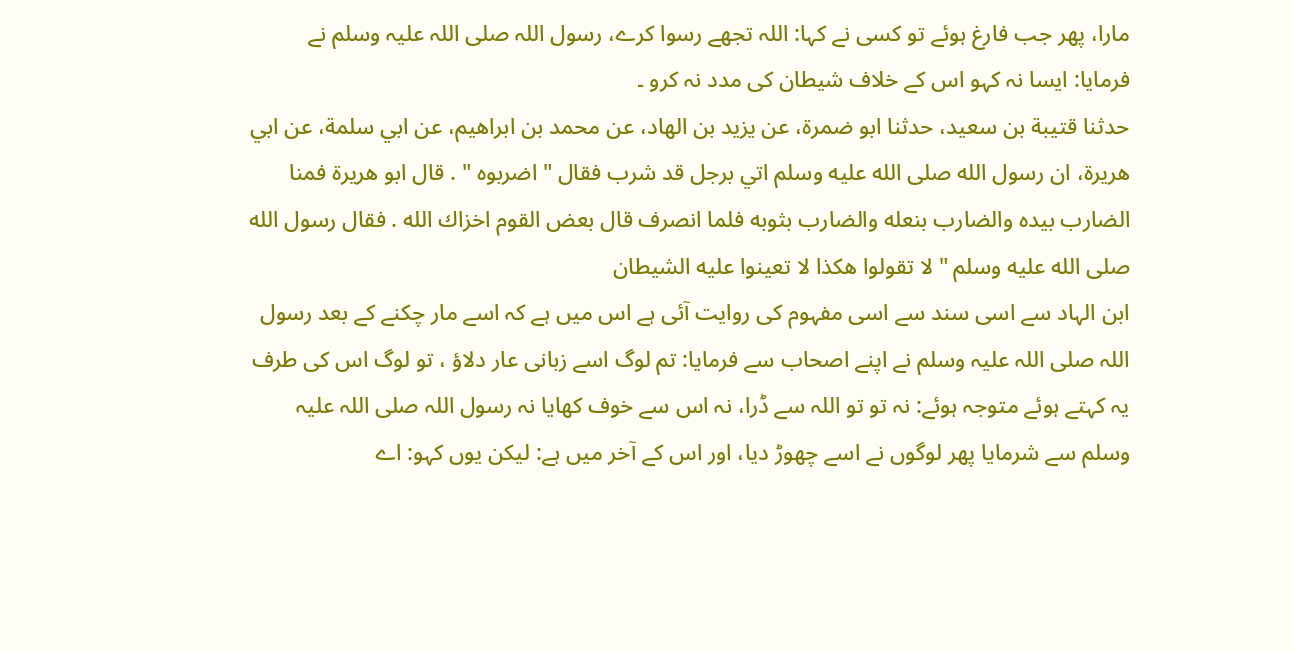مارا، پھر جب فارغ ہوئے تو کسی نے کہا: اللہ تجھے رسوا کرے، رسول اللہ صلی اللہ علیہ وسلم نے فرمایا: ایسا نہ کہو اس کے خلاف شیطان کی مدد نہ کرو ۔
حدثنا قتيبة بن سعيد، حدثنا ابو ضمرة، عن يزيد بن الهاد، عن محمد بن ابراهيم، عن ابي سلمة، عن ابي هريرة، ان رسول الله صلى الله عليه وسلم اتي برجل قد شرب فقال " اضربوه " . قال ابو هريرة فمنا الضارب بيده والضارب بنعله والضارب بثوبه فلما انصرف قال بعض القوم اخزاك الله . فقال رسول الله صلى الله عليه وسلم " لا تقولوا هكذا لا تعينوا عليه الشيطان
ابن الہاد سے اسی سند سے اسی مفہوم کی روایت آئی ہے اس میں ہے کہ اسے مار چکنے کے بعد رسول اللہ صلی اللہ علیہ وسلم نے اپنے اصحاب سے فرمایا: تم لوگ اسے زبانی عار دلاؤ ، تو لوگ اس کی طرف یہ کہتے ہوئے متوجہ ہوئے: نہ تو تو اللہ سے ڈرا، نہ اس سے خوف کھایا نہ رسول اللہ صلی اللہ علیہ وسلم سے شرمایا پھر لوگوں نے اسے چھوڑ دیا، اور اس کے آخر میں ہے: لیکن یوں کہو: اے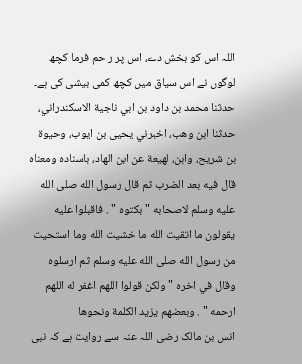اللہ اس کو بخش دے، اس پر ر حم فرما کچھ لوگوں نے اس سیاق میں کچھ کمی بیشی کی ہے۔
حدثنا محمد بن داود بن ابي ناجية الاسكندراني، حدثنا ابن وهب، اخبرني يحيى بن ايوب، وحيوة بن شريح، وابن، لهيعة عن ابن الهاد، باسناده ومعناه قال فيه بعد الضرب ثم قال رسول الله صلى الله عليه وسلم لاصحابه " بكتوه " . فاقبلوا عليه يقولون ما اتقيت الله ما خشيت الله وما استحيت من رسول الله صلى الله عليه وسلم ثم ارسلوه وقال في اخره " ولكن قولوا اللهم اغفر له اللهم ارحمه " . وبعضهم يزيد الكلمة ونحوها
انس بن مالک رضی اللہ عنہ سے روایت ہے کہ نبی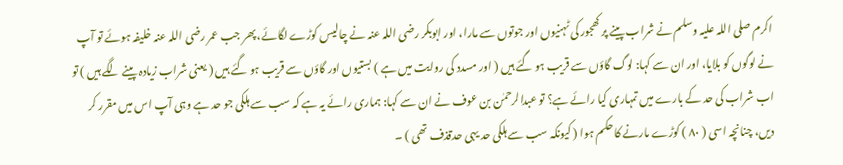اکرم صلی اللہ علیہ وسلم نے شراب پینے پر کھجور کی ٹہنیوں اور جوتوں سے مارا، اور ابوبکر رضی اللہ عنہ نے چالیس کوڑے لگائے، پھر جب عمر رضی اللہ عنہ خلیفہ ہوئے تو آپ نے لوگوں کو بلایا، اور ان سے کہا: لوگ گاؤں سے قریب ہو گئے ہیں ( اور مسدد کی روایت میں ہے ) بستیوں اور گاؤں سے قریب ہو گئے ہیں ( یعنی شراب زیادہ پینے لگے ہیں ) تو اب شراب کی حد کے بارے میں تمہاری کیا رائے ہے؟ تو عبدالرحمٰن بن عوف نے ان سے کہا: ہماری رائے یہ ہے کہ سب سے ہلکی جو حد ہے وہی آپ اس میں مقرر کر دیں، چنانچہ اسی ( ۸۰ ) کوڑے مارنے کا حکم ہوا ( کیونکہ سب سے ہلکی حد یہی حدقذف تھی ) ۔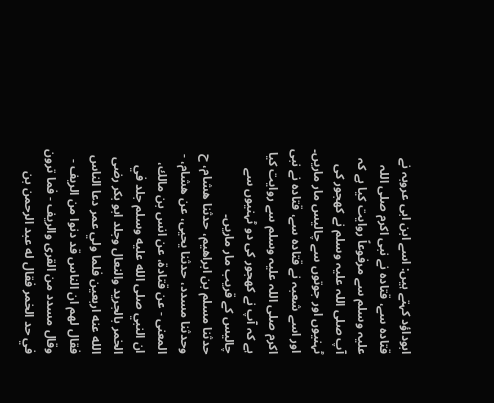ابوداؤد کہتے ہیں: اسے ابن ابی عروبہ نے قتادہ سے، قتادہ نے نبی اکرم صلی اللہ علیہ وسلم سے مرفوعاً روایت کیا ہے کہ آپ صلی اللہ علیہ وسلم نے کھجور کی ٹہنیوں اور جوتوں سے چالیس مار ماریں۔ اور اسے شعبہ نے قتادہ سے، قتادہ نے نبی اکرم صلی اللہ علیہ وسلم سے روایت کیا ہے کہ آپ نے کھجور کی دو ٹہنیوں سے چالیس کے قریب مار ماریں۔
حدثنا مسلم بن ابراهيم، حدثنا هشام، ح وحدثنا مسدد، حدثنا يحيى، عن هشام، - المعنى - عن قتادة، عن انس بن مالك، ان النبي صلى الله عليه وسلم جلد في الخمر بالجريد والنعال وجلد ابو بكر رضى الله عنه اربعين فلما ولي عمر دعا الناس فقال لهم ان الناس قد دنوا من الريف - وقال مسدد من القرى والريف - فما ترون في حد الخمر فقال له عبد الرحمن بن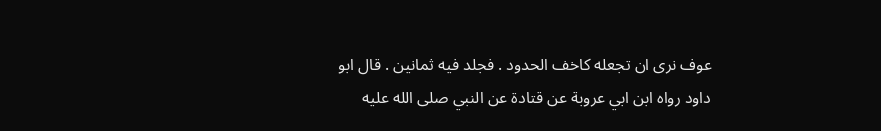عوف نرى ان تجعله كاخف الحدود . فجلد فيه ثمانين . قال ابو داود رواه ابن ابي عروبة عن قتادة عن النبي صلى الله عليه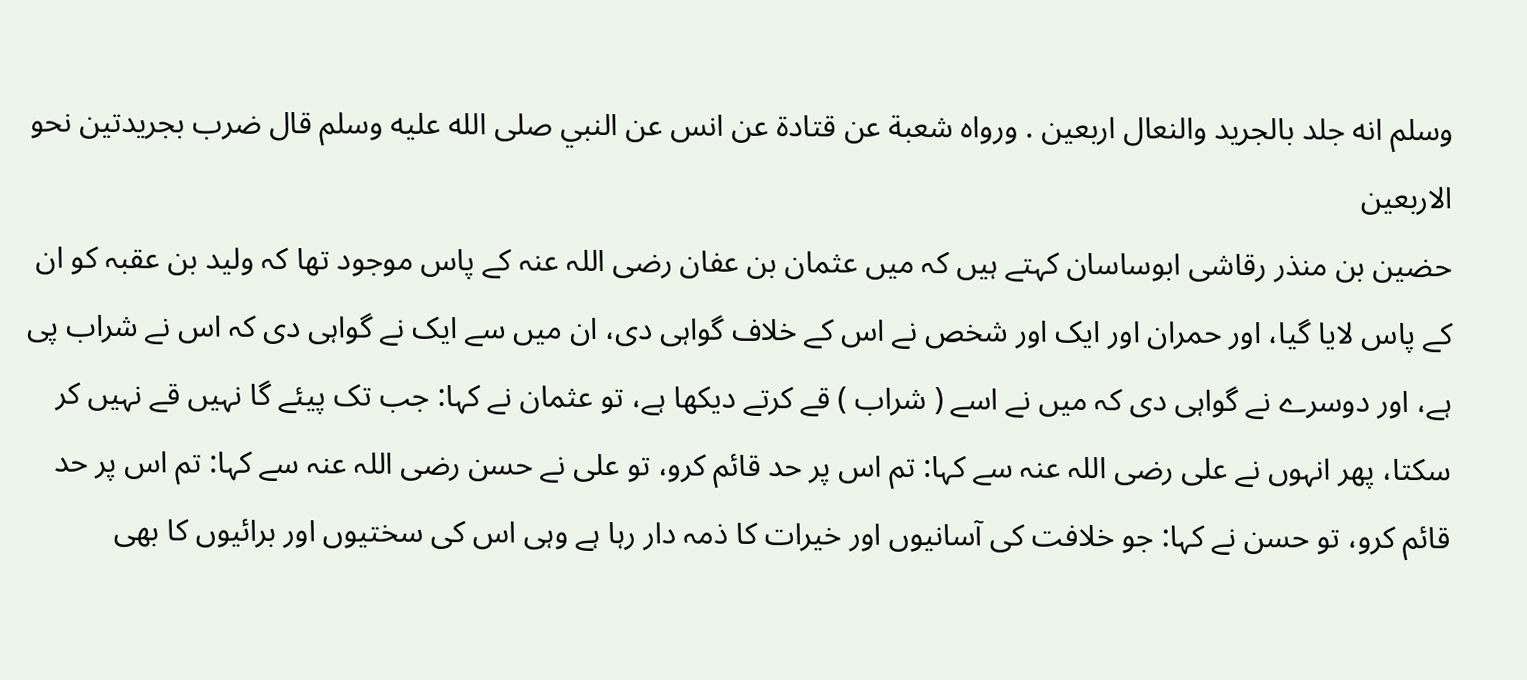وسلم انه جلد بالجريد والنعال اربعين . ورواه شعبة عن قتادة عن انس عن النبي صلى الله عليه وسلم قال ضرب بجريدتين نحو الاربعين
حضین بن منذر رقاشی ابوساسان کہتے ہیں کہ میں عثمان بن عفان رضی اللہ عنہ کے پاس موجود تھا کہ ولید بن عقبہ کو ان کے پاس لایا گیا، اور حمران اور ایک اور شخص نے اس کے خلاف گواہی دی، ان میں سے ایک نے گواہی دی کہ اس نے شراب پی ہے، اور دوسرے نے گواہی دی کہ میں نے اسے ( شراب ) قے کرتے دیکھا ہے، تو عثمان نے کہا: جب تک پیئے گا نہیں قے نہیں کر سکتا، پھر انہوں نے علی رضی اللہ عنہ سے کہا: تم اس پر حد قائم کرو، تو علی نے حسن رضی اللہ عنہ سے کہا: تم اس پر حد قائم کرو، تو حسن نے کہا: جو خلافت کی آسانیوں اور خیرات کا ذمہ دار رہا ہے وہی اس کی سختیوں اور برائیوں کا بھی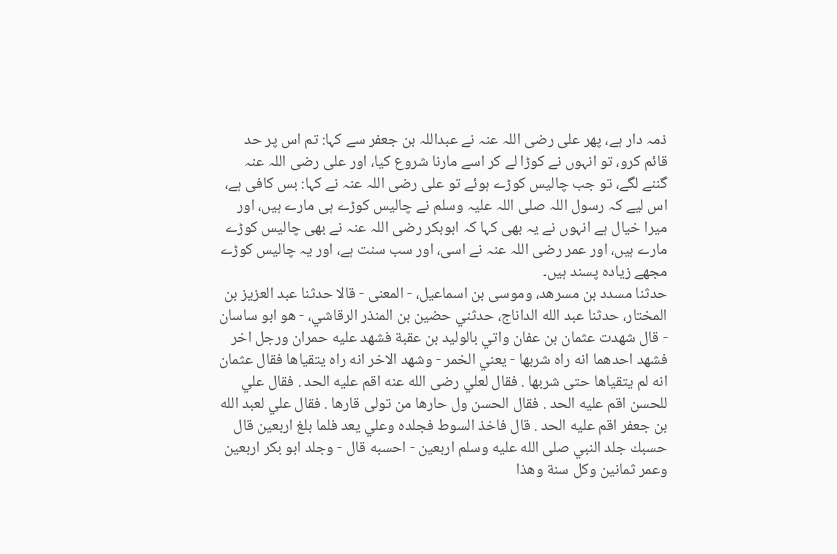ذمہ دار ہے، پھر علی رضی اللہ عنہ نے عبداللہ بن جعفر سے کہا: تم اس پر حد قائم کرو، تو انہوں نے کوڑا لے کر اسے مارنا شروع کیا، اور علی رضی اللہ عنہ گننے لگے، تو جب چالیس کوڑے ہوئے تو علی رضی اللہ عنہ نے کہا: بس کافی ہے، اس لیے کہ رسول اللہ صلی اللہ علیہ وسلم نے چالیس کوڑے ہی مارے ہیں، اور میرا خیال ہے انہوں نے یہ بھی کہا کہ ابوبکر رضی اللہ عنہ نے بھی چالیس کوڑے مارے ہیں، اور عمر رضی اللہ عنہ نے اسی، اور سب سنت ہے، اور یہ چالیس کوڑے مجھے زیادہ پسند ہیں۔
حدثنا مسدد بن مسرهد، وموسى بن اسماعيل، - المعنى - قالا حدثنا عبد العزيز بن المختار، حدثنا عبد الله الداناج، حدثني حضين بن المنذر الرقاشي، - هو ابو ساسان - قال شهدت عثمان بن عفان واتي بالوليد بن عقبة فشهد عليه حمران ورجل اخر فشهد احدهما انه راه شربها - يعني الخمر - وشهد الاخر انه راه يتقياها فقال عثمان انه لم يتقياها حتى شربها . فقال لعلي رضى الله عنه اقم عليه الحد . فقال علي للحسن اقم عليه الحد . فقال الحسن ول حارها من تولى قارها . فقال علي لعبد الله بن جعفر اقم عليه الحد . قال فاخذ السوط فجلده وعلي يعد فلما بلغ اربعين قال حسبك جلد النبي صلى الله عليه وسلم اربعين - احسبه قال - وجلد ابو بكر اربعين وعمر ثمانين وكل سنة وهذا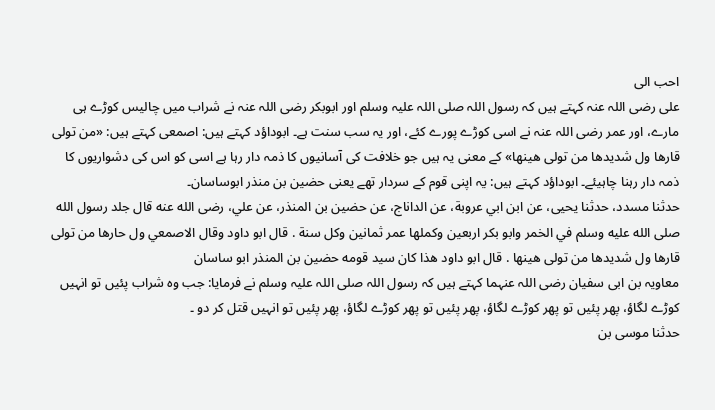احب الى
علی رضی اللہ عنہ کہتے ہیں کہ رسول اللہ صلی اللہ علیہ وسلم اور ابوبکر رضی اللہ عنہ نے شراب میں چالیس کوڑے ہی مارے، اور عمر رضی اللہ عنہ نے اسی کوڑے پورے کئے، اور یہ سب سنت ہے۔ ابوداؤد کہتے ہیں: اصمعی کہتے ہیں: «من تولى قارها ول شديدها من تولى هينها» کے معنی یہ ہیں جو خلافت کی آسانیوں کا ذمہ دار رہا ہے اسی کو اس کی دشواریوں کا ذمہ دار رہنا چاہیئے۔ ابوداؤد کہتے ہیں: یہ اپنی قوم کے سردار تھے یعنی حضین بن منذر ابوساسان۔
حدثنا مسدد، حدثنا يحيى، عن ابن ابي عروبة، عن الداناج، عن حضين بن المنذر، عن علي، رضى الله عنه قال جلد رسول الله صلى الله عليه وسلم في الخمر وابو بكر اربعين وكملها عمر ثمانين وكل سنة . قال ابو داود وقال الاصمعي ول حارها من تولى قارها ول شديدها من تولى هينها . قال ابو داود هذا كان سيد قومه حضين بن المنذر ابو ساسان
معاویہ بن ابی سفیان رضی اللہ عنہما کہتے ہیں کہ رسول اللہ صلی اللہ علیہ وسلم نے فرمایا: جب وہ شراب پئیں تو انہیں کوڑے لگاؤ، پھر پئیں تو پھر کوڑے لگاؤ، پھر پئیں تو پھر کوڑے لگاؤ، پھر پئیں تو انہیں قتل کر دو ۔
حدثنا موسى بن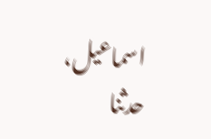اسماعيل، حدثنا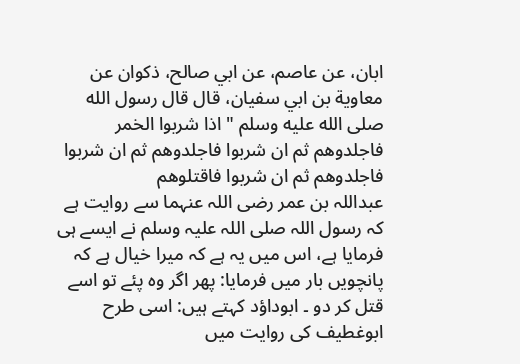ابان، عن عاصم، عن ابي صالح، ذكوان عن معاوية بن ابي سفيان، قال قال رسول الله صلى الله عليه وسلم " اذا شربوا الخمر فاجلدوهم ثم ان شربوا فاجلدوهم ثم ان شربوا فاجلدوهم ثم ان شربوا فاقتلوهم
عبداللہ بن عمر رضی اللہ عنہما سے روایت ہے کہ رسول اللہ صلی اللہ علیہ وسلم نے ایسے ہی فرمایا ہے، اس میں یہ ہے کہ میرا خیال ہے کہ پانچویں بار میں فرمایا: پھر اگر وہ پئے تو اسے قتل کر دو ۔ ابوداؤد کہتے ہیں: اسی طرح ابوغطیف کی روایت میں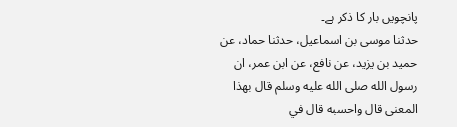پانچویں بار کا ذکر ہے۔
حدثنا موسى بن اسماعيل، حدثنا حماد، عن حميد بن يزيد، عن نافع، عن ابن عمر، ان رسول الله صلى الله عليه وسلم قال بهذا المعنى قال واحسبه قال في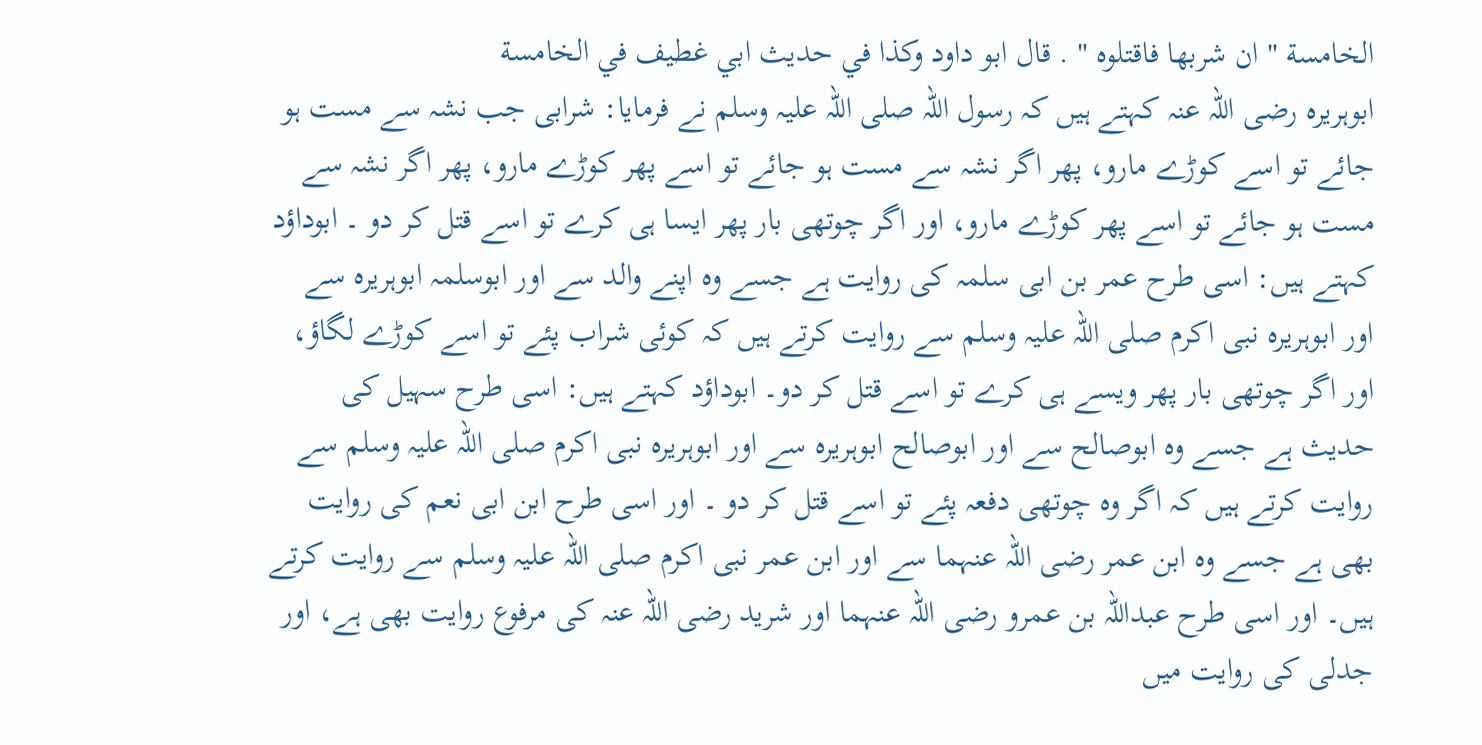الخامسة " ان شربها فاقتلوه " . قال ابو داود وكذا في حديث ابي غطيف في الخامسة
ابوہریرہ رضی اللہ عنہ کہتے ہیں کہ رسول اللہ صلی اللہ علیہ وسلم نے فرمایا: شرابی جب نشہ سے مست ہو جائے تو اسے کوڑے مارو، پھر اگر نشہ سے مست ہو جائے تو اسے پھر کوڑے مارو، پھر اگر نشہ سے مست ہو جائے تو اسے پھر کوڑے مارو، اور اگر چوتھی بار پھر ایسا ہی کرے تو اسے قتل کر دو ۔ ابوداؤد کہتے ہیں: اسی طرح عمر بن ابی سلمہ کی روایت ہے جسے وہ اپنے والد سے اور ابوسلمہ ابوہریرہ سے اور ابوہریرہ نبی اکرم صلی اللہ علیہ وسلم سے روایت کرتے ہیں کہ کوئی شراب پئے تو اسے کوڑے لگاؤ، اور اگر چوتھی بار پھر ویسے ہی کرے تو اسے قتل کر دو۔ ابوداؤد کہتے ہیں: اسی طرح سہیل کی حدیث ہے جسے وہ ابوصالح سے اور ابوصالح ابوہریرہ سے اور ابوہریرہ نبی اکرم صلی اللہ علیہ وسلم سے روایت کرتے ہیں کہ اگر وہ چوتھی دفعہ پئے تو اسے قتل کر دو ۔ اور اسی طرح ابن ابی نعم کی روایت بھی ہے جسے وہ ابن عمر رضی اللہ عنہما سے اور ابن عمر نبی اکرم صلی اللہ علیہ وسلم سے روایت کرتے ہیں۔ اور اسی طرح عبداللہ بن عمرو رضی اللہ عنہما اور شرید رضی اللہ عنہ کی مرفوع روایت بھی ہے، اور جدلی کی روایت میں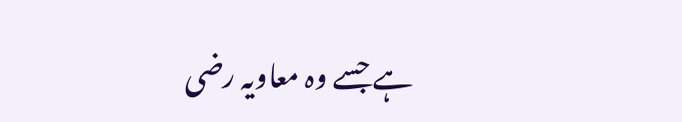ہے جسے وہ معاویہ رضی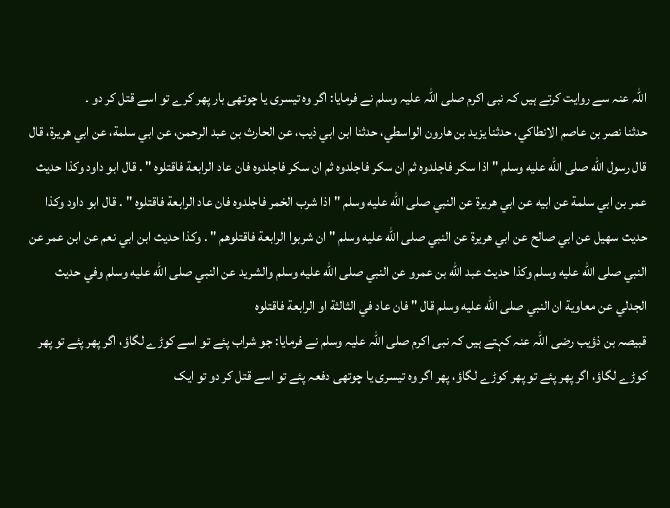اللہ عنہ سے روایت کرتے ہیں کہ نبی اکرم صلی اللہ علیہ وسلم نے فرمایا: اگر وہ تیسری یا چوتھی بار پھر کرے تو اسے قتل کر دو ۔
حدثنا نصر بن عاصم الانطاكي، حدثنا يزيد بن هارون الواسطي، حدثنا ابن ابي ذيب، عن الحارث بن عبد الرحمن، عن ابي سلمة، عن ابي هريرة، قال قال رسول الله صلى الله عليه وسلم " اذا سكر فاجلدوه ثم ان سكر فاجلدوه ثم ان سكر فاجلدوه فان عاد الرابعة فاقتلوه " . قال ابو داود وكذا حديث عمر بن ابي سلمة عن ابيه عن ابي هريرة عن النبي صلى الله عليه وسلم " اذا شرب الخمر فاجلدوه فان عاد الرابعة فاقتلوه " . قال ابو داود وكذا حديث سهيل عن ابي صالح عن ابي هريرة عن النبي صلى الله عليه وسلم " ان شربوا الرابعة فاقتلوهم " . وكذا حديث ابن ابي نعم عن ابن عمر عن النبي صلى الله عليه وسلم وكذا حديث عبد الله بن عمرو عن النبي صلى الله عليه وسلم والشريد عن النبي صلى الله عليه وسلم وفي حديث الجدلي عن معاوية ان النبي صلى الله عليه وسلم قال " فان عاد في الثالثة او الرابعة فاقتلوه
قبیصہ بن ذؤیب رضی اللہ عنہ کہتے ہیں کہ نبی اکرم صلی اللہ علیہ وسلم نے فرمایا: جو شراب پئے تو اسے کوڑے لگاؤ، اگر پھر پئے تو پھر کوڑے لگاؤ، اگر پھر پئے تو پھر کوڑے لگاؤ، پھر اگر وہ تیسری یا چوتھی دفعہ پئے تو اسے قتل کر دو تو ایک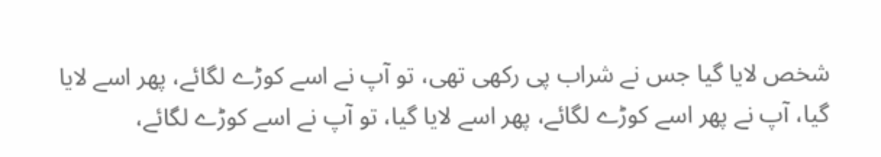شخص لایا گیا جس نے شراب پی رکھی تھی، تو آپ نے اسے کوڑے لگائے، پھر اسے لایا گیا، آپ نے پھر اسے کوڑے لگائے، پھر اسے لایا گیا، تو آپ نے اسے کوڑے لگائے،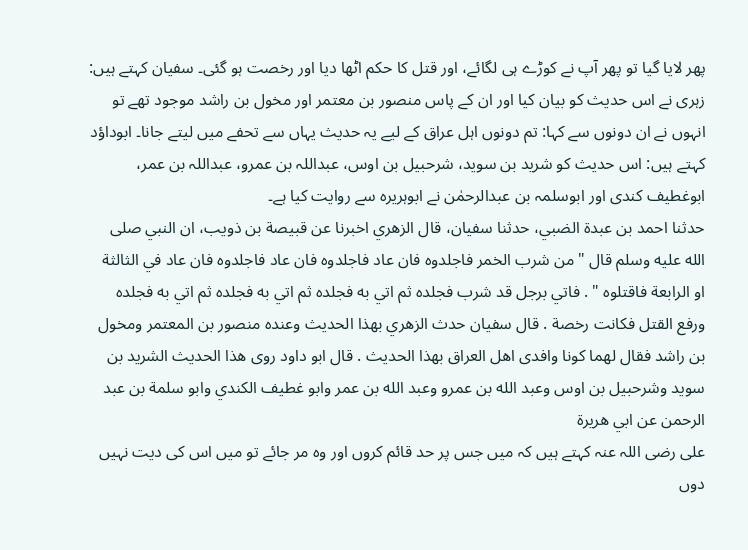پھر لایا گیا تو پھر آپ نے کوڑے ہی لگائے، اور قتل کا حکم اٹھا دیا اور رخصت ہو گئی۔ سفیان کہتے ہیں: زہری نے اس حدیث کو بیان کیا اور ان کے پاس منصور بن معتمر اور مخول بن راشد موجود تھے تو انہوں نے ان دونوں سے کہا: تم دونوں اہل عراق کے لیے یہ حدیث یہاں سے تحفے میں لیتے جانا۔ ابوداؤد کہتے ہیں: اس حدیث کو شرید بن سوید، شرحبیل بن اوس، عبداللہ بن عمرو، عبداللہ بن عمر، ابوغطیف کندی اور ابوسلمہ بن عبدالرحمٰن نے ابوہریرہ سے روایت کیا ہے۔
حدثنا احمد بن عبدة الضبي، حدثنا سفيان، قال الزهري اخبرنا عن قبيصة بن ذويب، ان النبي صلى الله عليه وسلم قال " من شرب الخمر فاجلدوه فان عاد فاجلدوه فان عاد فاجلدوه فان عاد في الثالثة او الرابعة فاقتلوه " . فاتي برجل قد شرب فجلده ثم اتي به فجلده ثم اتي به فجلده ثم اتي به فجلده ورفع القتل فكانت رخصة . قال سفيان حدث الزهري بهذا الحديث وعنده منصور بن المعتمر ومخول بن راشد فقال لهما كونا وافدى اهل العراق بهذا الحديث . قال ابو داود روى هذا الحديث الشريد بن سويد وشرحبيل بن اوس وعبد الله بن عمرو وعبد الله بن عمر وابو غطيف الكندي وابو سلمة بن عبد الرحمن عن ابي هريرة
علی رضی اللہ عنہ کہتے ہیں کہ میں جس پر حد قائم کروں اور وہ مر جائے تو میں اس کی دیت نہیں دوں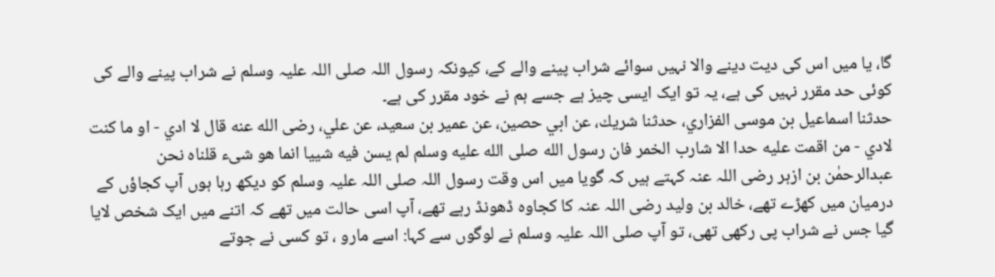گا، یا میں اس کی دیت دینے والا نہیں سوائے شراب پینے والے کے، کیونکہ رسول اللہ صلی اللہ علیہ وسلم نے شراب پینے والے کی کوئی حد مقرر نہیں کی ہے، یہ تو ایک ایسی چیز ہے جسے ہم نے خود مقرر کی ہے۔
حدثنا اسماعيل بن موسى الفزاري، حدثنا شريك، عن ابي حصين، عن عمير بن سعيد، عن علي، رضى الله عنه قال لا ادي - او ما كنت لادي - من اقمت عليه حدا الا شارب الخمر فان رسول الله صلى الله عليه وسلم لم يسن فيه شييا انما هو شىء قلناه نحن
عبدالرحمٰن بن ازہر رضی اللہ عنہ کہتے ہیں کہ گویا میں اس وقت رسول اللہ صلی اللہ علیہ وسلم کو دیکھ رہا ہوں آپ کجاؤں کے درمیان میں کھڑے تھے، خالد بن ولید رضی اللہ عنہ کا کجاوہ ڈھونڈ رہے تھے، آپ اسی حالت میں تھے کہ اتنے میں ایک شخص لایا گیا جس نے شراب پی رکھی تھی، تو آپ صلی اللہ علیہ وسلم نے لوگوں سے کہا: اسے مارو ، تو کسی نے جوتے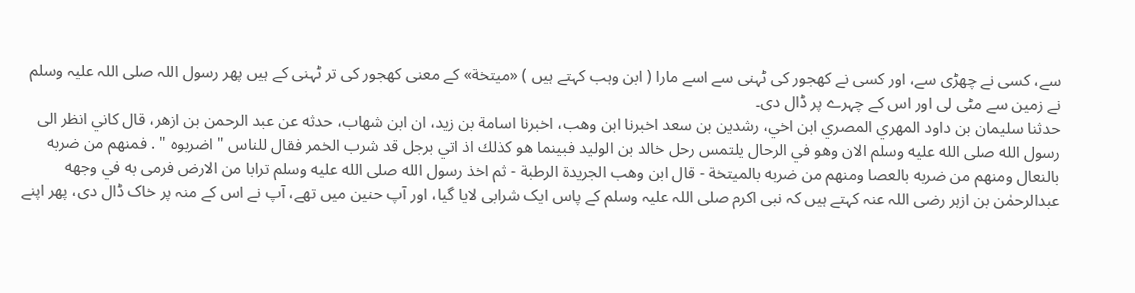سے، کسی نے چھڑی سے، اور کسی نے کھجور کی ٹہنی سے اسے مارا ( ابن وہب کہتے ہیں ) «ميتخة» کے معنی کھجور کی تر ٹہنی کے ہیں پھر رسول اللہ صلی اللہ علیہ وسلم نے زمین سے مٹی لی اور اس کے چہرے پر ڈال دی۔
حدثنا سليمان بن داود المهري المصري ابن اخي، رشدين بن سعد اخبرنا ابن وهب، اخبرنا اسامة بن زيد، ان ابن شهاب، حدثه عن عبد الرحمن بن ازهر، قال كاني انظر الى رسول الله صلى الله عليه وسلم الان وهو في الرحال يلتمس رحل خالد بن الوليد فبينما هو كذلك اذ اتي برجل قد شرب الخمر فقال للناس " اضربوه " . فمنهم من ضربه بالنعال ومنهم من ضربه بالعصا ومنهم من ضربه بالميتخة - قال ابن وهب الجريدة الرطبة - ثم اخذ رسول الله صلى الله عليه وسلم ترابا من الارض فرمى به في وجهه
عبدالرحمٰن بن ازہر رضی اللہ عنہ کہتے ہیں کہ نبی اکرم صلی اللہ علیہ وسلم کے پاس ایک شرابی لایا گیا، اور آپ حنین میں تھے، آپ نے اس کے منہ پر خاک ڈال دی، پھر اپنے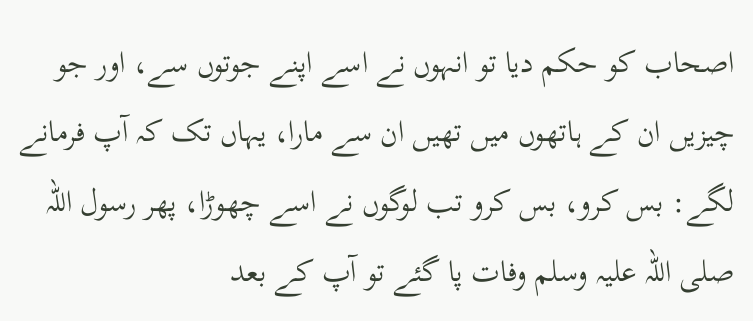اصحاب کو حکم دیا تو انہوں نے اسے اپنے جوتوں سے، اور جو چیزیں ان کے ہاتھوں میں تھیں ان سے مارا، یہاں تک کہ آپ فرمانے لگے: بس کرو، بس کرو تب لوگوں نے اسے چھوڑا، پھر رسول اللہ صلی اللہ علیہ وسلم وفات پا گئے تو آپ کے بعد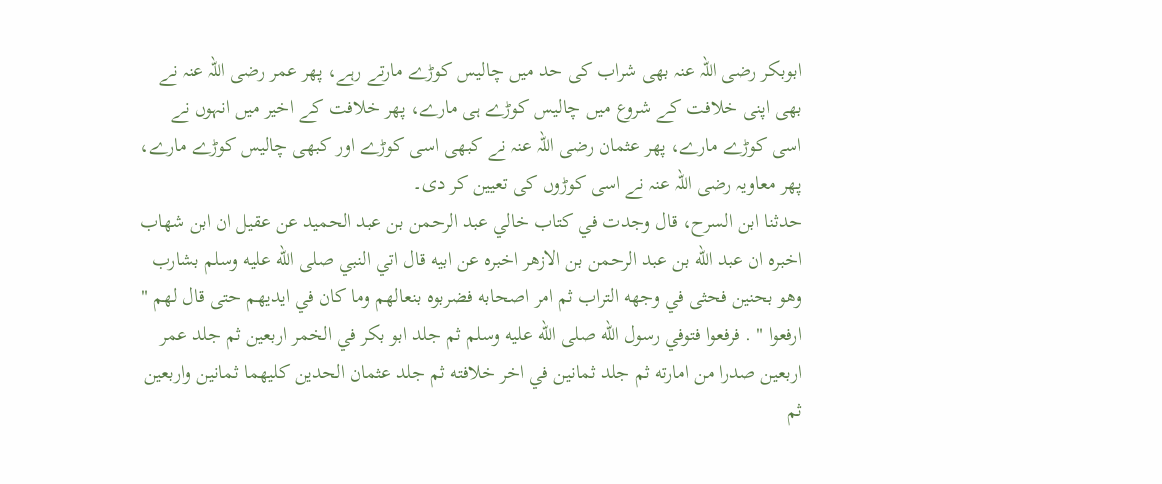ابوبکر رضی اللہ عنہ بھی شراب کی حد میں چالیس کوڑے مارتے رہے، پھر عمر رضی اللہ عنہ نے بھی اپنی خلافت کے شروع میں چالیس کوڑے ہی مارے، پھر خلافت کے اخیر میں انہوں نے اسی کوڑے مارے، پھر عثمان رضی اللہ عنہ نے کبھی اسی کوڑے اور کبھی چالیس کوڑے مارے، پھر معاویہ رضی اللہ عنہ نے اسی کوڑوں کی تعیین کر دی۔
حدثنا ابن السرح، قال وجدت في كتاب خالي عبد الرحمن بن عبد الحميد عن عقيل ان ابن شهاب اخبره ان عبد الله بن عبد الرحمن بن الازهر اخبره عن ابيه قال اتي النبي صلى الله عليه وسلم بشارب وهو بحنين فحثى في وجهه التراب ثم امر اصحابه فضربوه بنعالهم وما كان في ايديهم حتى قال لهم " ارفعوا " . فرفعوا فتوفي رسول الله صلى الله عليه وسلم ثم جلد ابو بكر في الخمر اربعين ثم جلد عمر اربعين صدرا من امارته ثم جلد ثمانين في اخر خلافته ثم جلد عثمان الحدين كليهما ثمانين واربعين ثم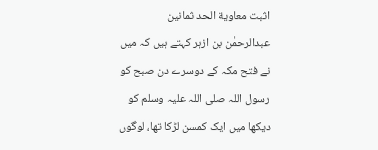اثبت معاوية الحد ثمانين
عبدالرحمٰن بن ازہر کہتے ہیں کہ میں نے فتح مکہ کے دوسرے دن صبح کو رسول اللہ صلی اللہ علیہ وسلم کو دیکھا میں ایک کمسن لڑکا تھا، لوگوں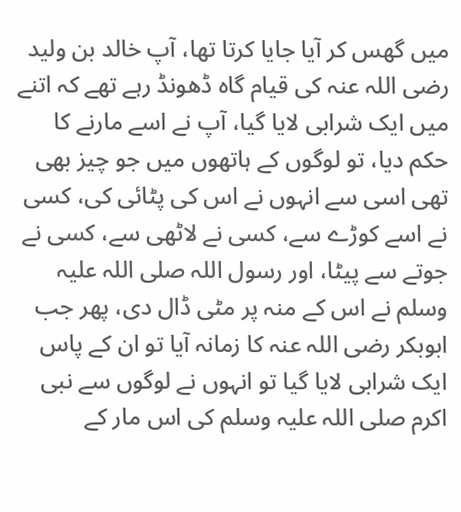میں گھس کر آیا جایا کرتا تھا، آپ خالد بن ولید رضی اللہ عنہ کی قیام گاہ ڈھونڈ رہے تھے کہ اتنے میں ایک شرابی لایا گیا، آپ نے اسے مارنے کا حکم دیا، تو لوگوں کے ہاتھوں میں جو چیز بھی تھی اسی سے انہوں نے اس کی پٹائی کی، کسی نے اسے کوڑے سے، کسی نے لاٹھی سے، کسی نے جوتے سے پیٹا، اور رسول اللہ صلی اللہ علیہ وسلم نے اس کے منہ پر مٹی ڈال دی، پھر جب ابوبکر رضی اللہ عنہ کا زمانہ آیا تو ان کے پاس ایک شرابی لایا گیا تو انہوں نے لوگوں سے نبی اکرم صلی اللہ علیہ وسلم کی اس مار کے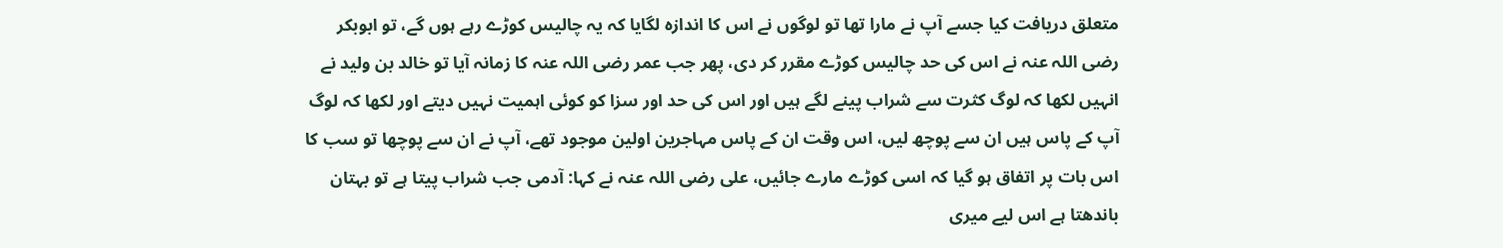متعلق دریافت کیا جسے آپ نے مارا تھا تو لوگوں نے اس کا اندازہ لگایا کہ یہ چالیس کوڑے رہے ہوں گے، تو ابوبکر رضی اللہ عنہ نے اس کی حد چالیس کوڑے مقرر کر دی، پھر جب عمر رضی اللہ عنہ کا زمانہ آیا تو خالد بن ولید نے انہیں لکھا کہ لوگ کثرت سے شراب پینے لگے ہیں اور اس کی حد اور سزا کو کوئی اہمیت نہیں دیتے اور لکھا کہ لوگ آپ کے پاس ہیں ان سے پوچھ لیں، اس وقت ان کے پاس مہاجرین اولین موجود تھے، آپ نے ان سے پوچھا تو سب کا اس بات پر اتفاق ہو گیا کہ اسی کوڑے مارے جائیں، علی رضی اللہ عنہ نے کہا: آدمی جب شراب پیتا ہے تو بہتان باندھتا ہے اس لیے میری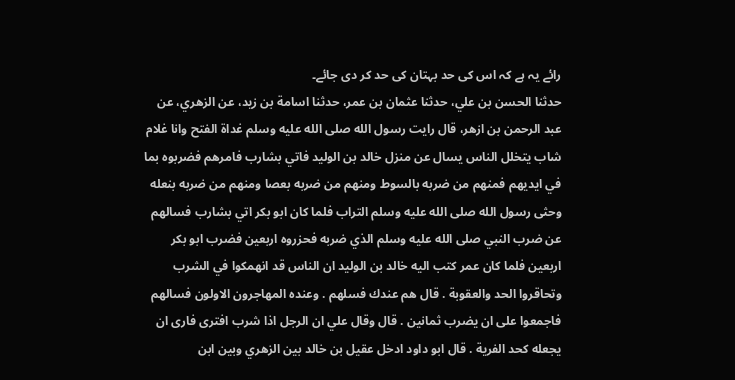رائے یہ ہے کہ اس کی حد بہتان کی حد کر دی جائے۔
حدثنا الحسن بن علي، حدثنا عثمان بن عمر، حدثنا اسامة بن زيد، عن الزهري، عن عبد الرحمن بن ازهر، قال رايت رسول الله صلى الله عليه وسلم غداة الفتح وانا غلام شاب يتخلل الناس يسال عن منزل خالد بن الوليد فاتي بشارب فامرهم فضربوه بما في ايديهم فمنهم من ضربه بالسوط ومنهم من ضربه بعصا ومنهم من ضربه بنعله وحثى رسول الله صلى الله عليه وسلم التراب فلما كان ابو بكر اتي بشارب فسالهم عن ضرب النبي صلى الله عليه وسلم الذي ضربه فحزروه اربعين فضرب ابو بكر اربعين فلما كان عمر كتب اليه خالد بن الوليد ان الناس قد انهمكوا في الشرب وتحاقروا الحد والعقوبة . قال هم عندك فسلهم . وعنده المهاجرون الاولون فسالهم فاجمعوا على ان يضرب ثمانين . قال وقال علي ان الرجل اذا شرب افترى فارى ان يجعله كحد الفرية . قال ابو داود ادخل عقيل بن خالد بين الزهري وبين ابن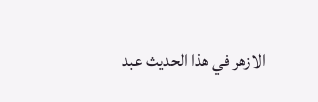الازهر في هذا الحديث عبد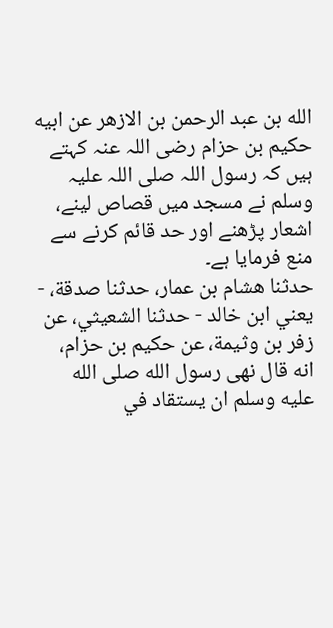الله بن عبد الرحمن بن الازهر عن ابيه
حکیم بن حزام رضی اللہ عنہ کہتے ہیں کہ رسول اللہ صلی اللہ علیہ وسلم نے مسجد میں قصاص لینے، اشعار پڑھنے اور حد قائم کرنے سے منع فرمایا ہے۔
حدثنا هشام بن عمار، حدثنا صدقة، - يعني ابن خالد - حدثنا الشعيثي، عن زفر بن وثيمة، عن حكيم بن حزام، انه قال نهى رسول الله صلى الله عليه وسلم ان يستقاد في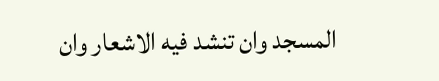المسجد وان تنشد فيه الاشعار وان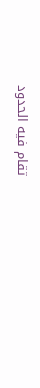تقام فيه الحدود